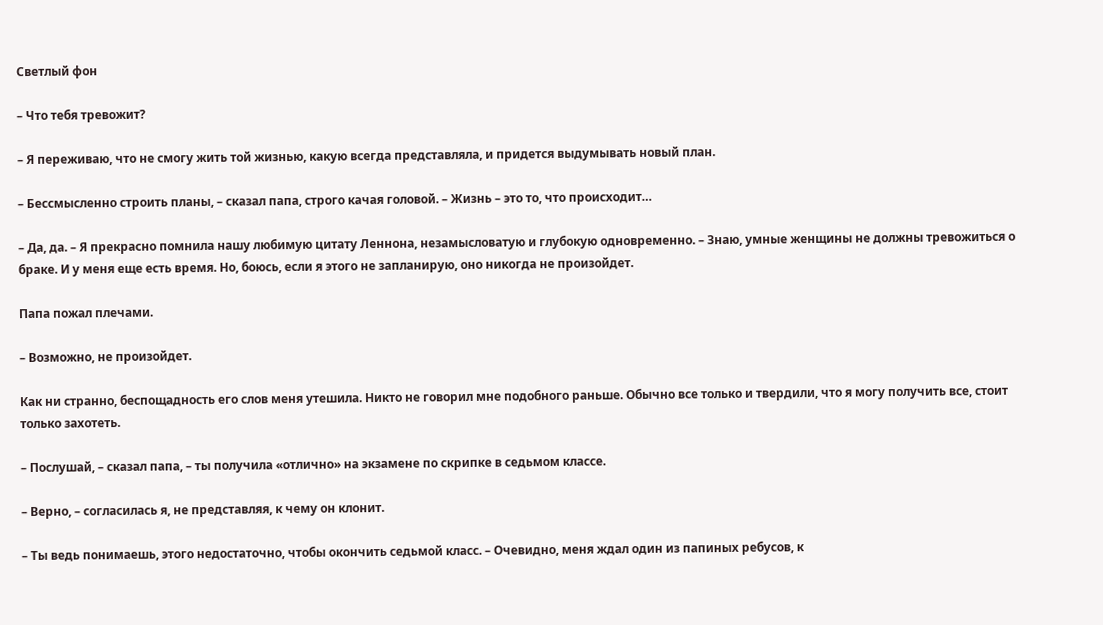Светлый фон

– Что тебя тревожит?

– Я переживаю, что не смогу жить той жизнью, какую всегда представляла, и придется выдумывать новый план.

– Бессмысленно строить планы, – сказал папа, строго качая головой. – Жизнь – это то, что происходит…

– Да, да. – Я прекрасно помнила нашу любимую цитату Леннона, незамысловатую и глубокую одновременно. – Знаю, умные женщины не должны тревожиться о браке. И у меня еще есть время. Но, боюсь, если я этого не запланирую, оно никогда не произойдет.

Папа пожал плечами.

– Возможно, не произойдет.

Как ни странно, беспощадность его слов меня утешила. Никто не говорил мне подобного раньше. Обычно все только и твердили, что я могу получить все, стоит только захотеть.

– Послушай, – сказал папа, – ты получила «отлично» на экзамене по скрипке в седьмом классе.

– Верно, – согласилась я, не представляя, к чему он клонит.

– Ты ведь понимаешь, этого недостаточно, чтобы окончить седьмой класс. – Очевидно, меня ждал один из папиных ребусов, к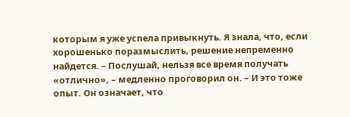которым я уже успела привыкнуть. Я знала, что, если хорошенько поразмыслить, решение непременно найдется. – Послушай, нельзя все время получать «отлично», – медленно проговорил он. – И это тоже опыт. Он означает, что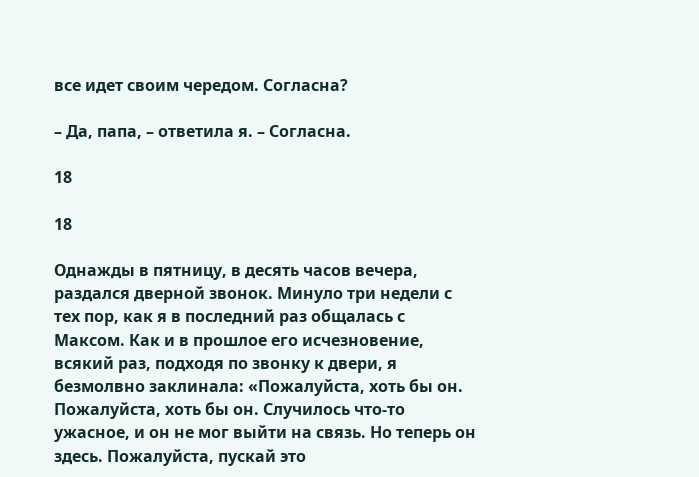все идет своим чередом. Согласна?

– Да, папа, – ответила я. – Согласна.

18

18

Однажды в пятницу, в десять часов вечера, раздался дверной звонок. Минуло три недели с тех пор, как я в последний раз общалась с Максом. Как и в прошлое его исчезновение, всякий раз, подходя по звонку к двери, я безмолвно заклинала: «Пожалуйста, хоть бы он. Пожалуйста, хоть бы он. Случилось что-то ужасное, и он не мог выйти на связь. Но теперь он здесь. Пожалуйста, пускай это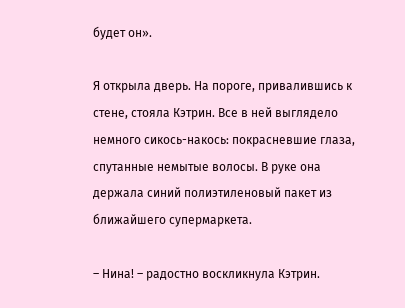будет он».

Я открыла дверь. На пороге, привалившись к стене, стояла Кэтрин. Все в ней выглядело немного сикось-накось: покрасневшие глаза, спутанные немытые волосы. В руке она держала синий полиэтиленовый пакет из ближайшего супермаркета.

– Нина! – радостно воскликнула Кэтрин.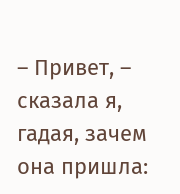– Привет, – сказала я, гадая, зачем она пришла: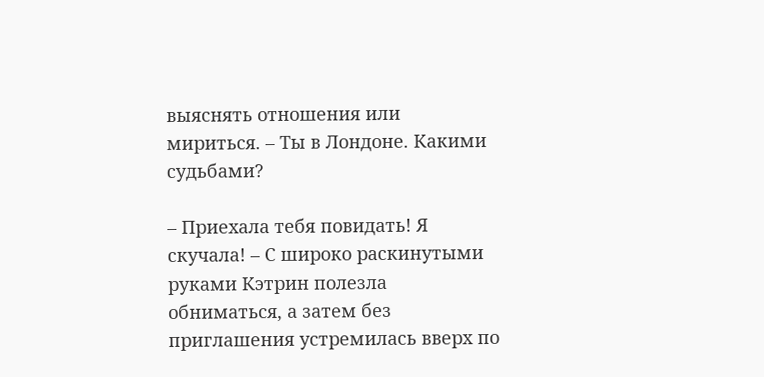выяснять отношения или мириться. – Ты в Лондоне. Какими судьбами?

– Приехала тебя повидать! Я скучала! – С широко раскинутыми руками Кэтрин полезла обниматься, а затем без приглашения устремилась вверх по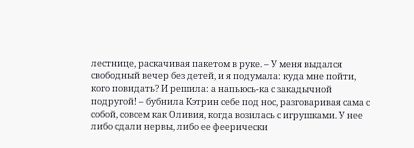лестнице, раскачивая пакетом в руке. – У меня выдался свободный вечер без детей, и я подумала: куда мне пойти, кого повидать? И решила: а напьюсь-ка с закадычной подругой! – бубнила Кэтрин себе под нос, разговаривая сама с собой, совсем как Оливия, когда возилась с игрушками. У нее либо сдали нервы, либо ее феерически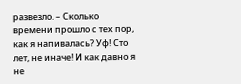развезло. – Сколько времени прошло с тех пор, как я напивалась? Уф! Сто лет, не иначе! И как давно я не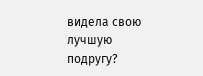видела свою лучшую подругу?